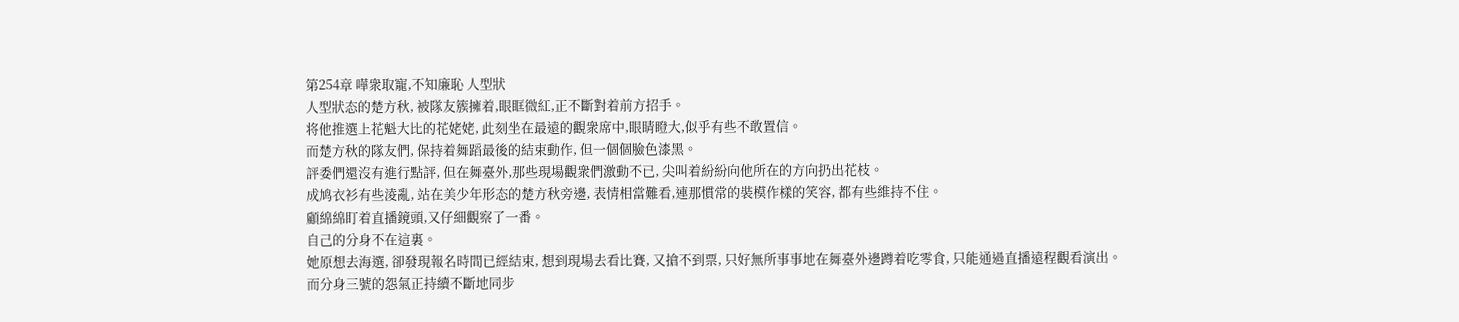第254章 嘩衆取寵,不知廉恥 人型狀
人型狀态的楚方秋, 被隊友簇擁着,眼眶微紅,正不斷對着前方招手。
将他推選上花魁大比的花姥姥, 此刻坐在最遠的觀衆席中,眼睛瞪大,似乎有些不敢置信。
而楚方秋的隊友們, 保持着舞蹈最後的結束動作, 但一個個臉色漆黑。
評委們還沒有進行點評, 但在舞臺外,那些現場觀衆們激動不已, 尖叫着紛紛向他所在的方向扔出花枝。
成鸠衣衫有些淩亂, 站在美少年形态的楚方秋旁邊, 表情相當難看,連那慣常的裝模作樣的笑容, 都有些維持不住。
顧綿綿盯着直播鏡頭,又仔細觀察了一番。
自己的分身不在這裏。
她原想去海選, 卻發現報名時間已經結束, 想到現場去看比賽, 又搶不到票, 只好無所事事地在舞臺外邊蹲着吃零食, 只能通過直播遠程觀看演出。
而分身三號的怨氣正持續不斷地同步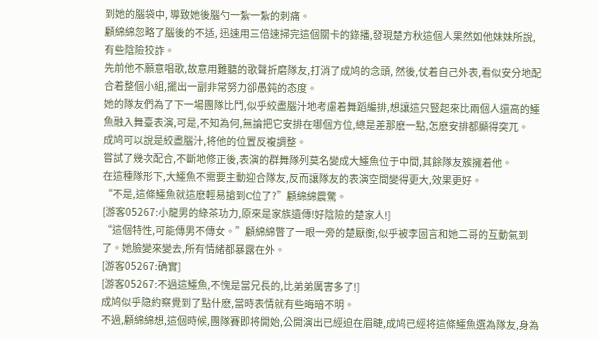到她的腦袋中, 導致她後腦勺一紮一紮的刺痛。
顧綿綿忽略了腦後的不适, 迅速用三倍速掃完這個關卡的錄播,發現楚方秋這個人果然如他妹妹所說,有些陰險狡詐。
先前他不願意唱歌,故意用難聽的歌聲折磨隊友,打消了成鸠的念頭, 然後,仗着自己外表,看似安分地配合着整個小組,擺出一副非常努力卻愚鈍的态度。
她的隊友們為了下一場團隊比鬥,似乎絞盡腦汁地考慮着舞蹈編排,想讓這只豎起來比兩個人還高的鱷魚融入舞臺表演,可是,不知為何,無論把它安排在哪個方位,總是差那麽一點,怎麽安排都顯得突兀。
成鸠可以說是絞盡腦汁,将他的位置反複調整。
嘗試了幾次配合,不斷地修正後,表演的群舞隊列莫名變成大鱷魚位于中間,其餘隊友簇擁着他。
在這種隊形下,大鱷魚不需要主動迎合隊友,反而讓隊友的表演空間變得更大,效果更好。
“不是,這條鱷魚就這麽輕易搶到C位了?”顧綿綿震驚。
[游客05267:小龍男的綠茶功力,原來是家族遺傳!好陰險的楚家人!]
“這個特性,可能傳男不傳女。”顧綿綿瞥了一眼一旁的楚厭衡,似乎被李固言和她二哥的互動氣到了。她臉變來變去,所有情緒都暴露在外。
[游客05267:确實]
[游客05267:不過這鱷魚,不愧是當兄長的,比弟弟厲害多了!]
成鸠似乎隐約察覺到了點什麽,當時表情就有些晦暗不明。
不過,顧綿綿想,這個時候,團隊賽即将開始,公開演出已經迫在眉睫,成鸠已經将這條鱷魚選為隊友,身為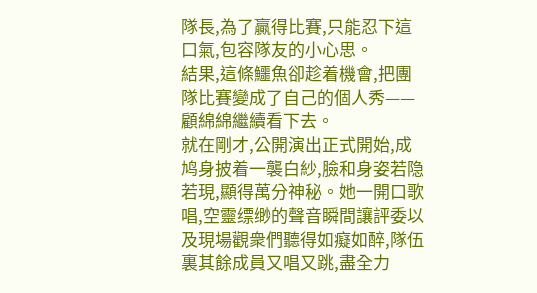隊長,為了贏得比賽,只能忍下這口氣,包容隊友的小心思。
結果,這條鱷魚卻趁着機會,把團隊比賽變成了自己的個人秀——
顧綿綿繼續看下去。
就在剛才,公開演出正式開始,成鸠身披着一襲白紗,臉和身姿若隐若現,顯得萬分神秘。她一開口歌唱,空靈缥缈的聲音瞬間讓評委以及現場觀衆們聽得如癡如醉,隊伍裏其餘成員又唱又跳,盡全力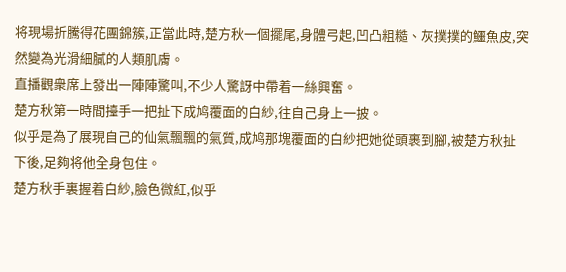将現場折騰得花團錦簇,正當此時,楚方秋一個擺尾,身體弓起,凹凸粗糙、灰撲撲的鱷魚皮,突然變為光滑細膩的人類肌膚。
直播觀衆席上發出一陣陣驚叫,不少人驚訝中帶着一絲興奮。
楚方秋第一時間擡手一把扯下成鸠覆面的白紗,往自己身上一披。
似乎是為了展現自己的仙氣飄飄的氣質,成鸠那塊覆面的白紗把她從頭裹到腳,被楚方秋扯下後,足夠将他全身包住。
楚方秋手裏握着白紗,臉色微紅,似乎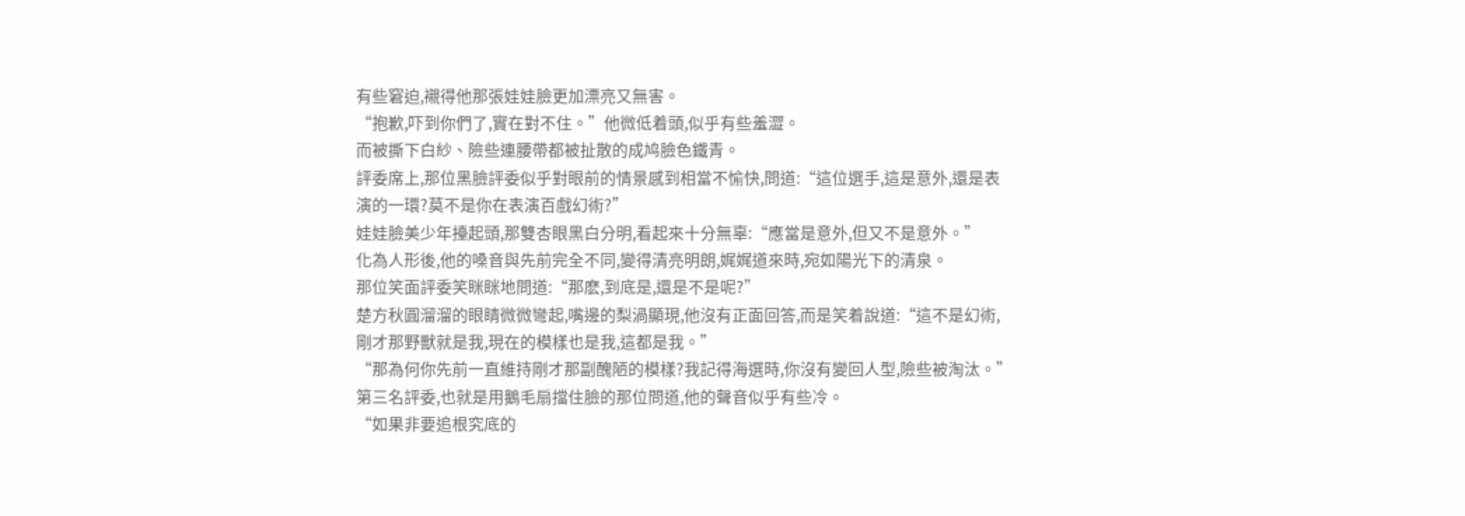有些窘迫,襯得他那張娃娃臉更加漂亮又無害。
“抱歉,吓到你們了,實在對不住。”他微低着頭,似乎有些羞澀。
而被撕下白紗、險些連腰帶都被扯散的成鸠臉色鐵青。
評委席上,那位黑臉評委似乎對眼前的情景感到相當不愉快,問道:“這位選手,這是意外,還是表演的一環?莫不是你在表演百戲幻術?”
娃娃臉美少年擡起頭,那雙杏眼黑白分明,看起來十分無辜:“應當是意外,但又不是意外。”
化為人形後,他的嗓音與先前完全不同,變得清亮明朗,娓娓道來時,宛如陽光下的清泉。
那位笑面評委笑眯眯地問道:“那麽,到底是,還是不是呢?”
楚方秋圓溜溜的眼睛微微彎起,嘴邊的梨渦顯現,他沒有正面回答,而是笑着說道:“這不是幻術,剛才那野獸就是我,現在的模樣也是我,這都是我。”
“那為何你先前一直維持剛才那副醜陋的模樣?我記得海選時,你沒有變回人型,險些被淘汰。”第三名評委,也就是用鵝毛扇擋住臉的那位問道,他的聲音似乎有些冷。
“如果非要追根究底的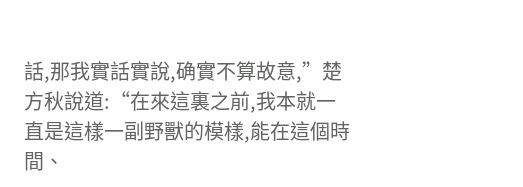話,那我實話實說,确實不算故意,”楚方秋說道:“在來這裏之前,我本就一直是這樣一副野獸的模樣,能在這個時間、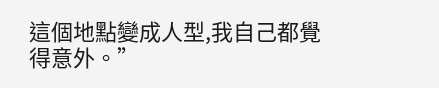這個地點變成人型,我自己都覺得意外。”